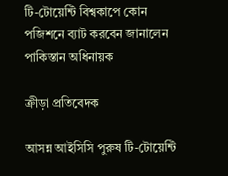টি-টোয়েন্টি বিশ্বকাপে কোন পজিশনে ব্যাট করবেন জানালেন পাকিস্তান অধিনায়ক

ক্রীড়া প্রতিবেদক

আসন্ন আইসিসি পুরুষ টি-টোয়েন্টি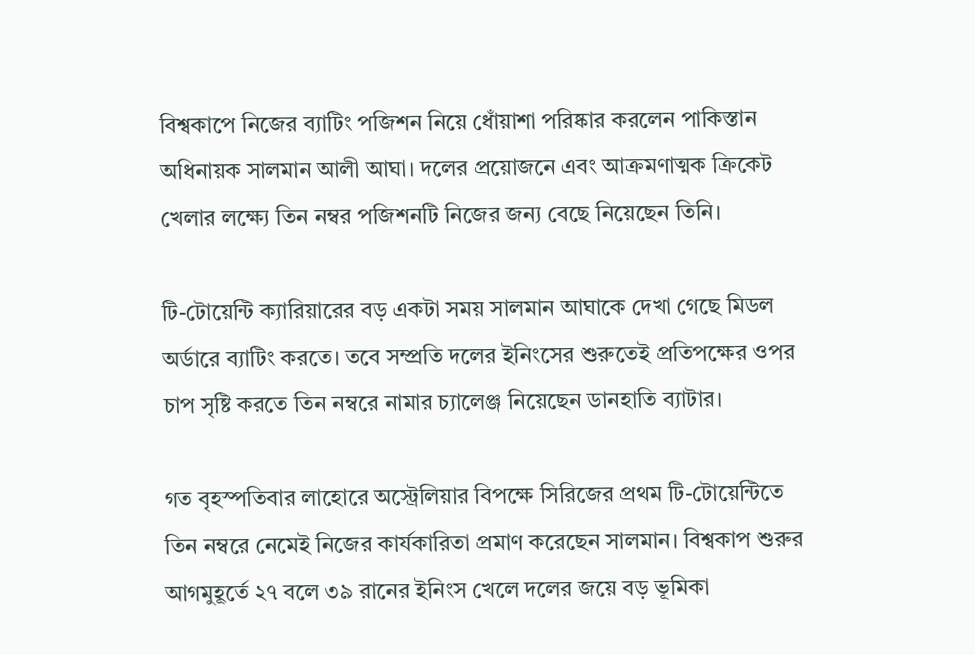বিশ্বকাপে নিজের ব্যাটিং পজিশন নিয়ে ধোঁয়াশা পরিষ্কার করলেন পাকিস্তান অধিনায়ক সালমান আলী আঘা। দলের প্রয়োজনে এবং আক্রমণাত্মক ক্রিকেট খেলার লক্ষ্যে তিন নম্বর পজিশনটি নিজের জন্য বেছে নিয়েছেন তিনি।

টি-টোয়েন্টি ক্যারিয়ারের বড় একটা সময় সালমান আঘাকে দেখা গেছে মিডল অর্ডারে ব্যাটিং করতে। তবে সম্প্রতি দলের ইনিংসের শুরুতেই প্রতিপক্ষের ওপর চাপ সৃষ্টি করতে তিন নম্বরে নামার চ্যালেঞ্জ নিয়েছেন ডানহাতি ব্যাটার।

গত বৃহস্পতিবার লাহোরে অস্ট্রেলিয়ার বিপক্ষে সিরিজের প্রথম টি-টোয়েন্টিতে তিন নম্বরে নেমেই নিজের কার্যকারিতা প্রমাণ করেছেন সালমান। বিশ্বকাপ শুরুর আগমুহূর্তে ২৭ বলে ৩৯ রানের ইনিংস খেলে দলের জয়ে বড় ভূমিকা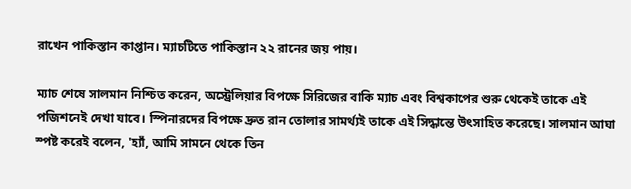রাখেন পাকিস্তান কাপ্তান। ম্যাচটিতে পাকিস্তান ২২ রানের জয় পায়।

ম্যাচ শেষে সালমান নিশ্চিত করেন, অস্ট্রেলিয়ার বিপক্ষে সিরিজের বাকি ম্যাচ এবং বিশ্বকাপের শুরু থেকেই তাকে এই পজিশনেই দেখা যাবে। স্পিনারদের বিপক্ষে দ্রুত রান তোলার সামর্থ্যই তাকে এই সিদ্ধান্তে উৎসাহিত করেছে। সালমান আঘা স্পষ্ট করেই বলেন, 'হ্যাঁ, আমি সামনে থেকে তিন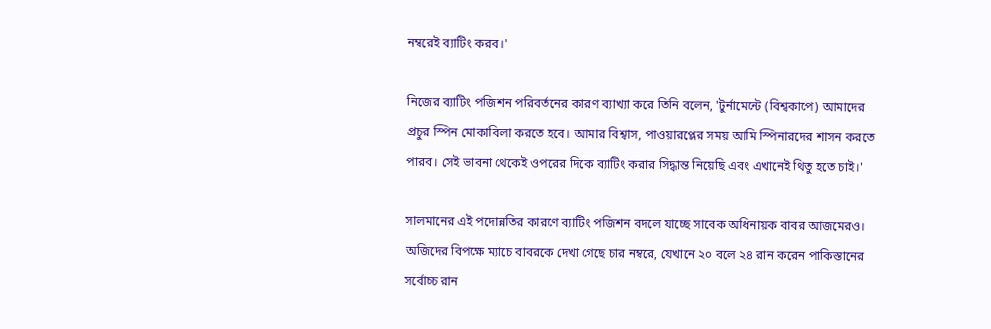নম্বরেই ব্যাটিং করব।'

নিজের ব্যাটিং পজিশন পরিবর্তনের কারণ ব্যাখ্যা করে তিনি বলেন, 'টুর্নামেন্টে (বিশ্বকাপে) আমাদের প্রচুর স্পিন মোকাবিলা করতে হবে। আমার বিশ্বাস, পাওয়ারপ্লের সময় আমি স্পিনারদের শাসন করতে পারব। সেই ভাবনা থেকেই ওপরের দিকে ব্যাটিং করার সিদ্ধান্ত নিয়েছি এবং এখানেই থিতু হতে চাই।'

সালমানের এই পদোন্নতির কারণে ব্যাটিং পজিশন বদলে যাচ্ছে সাবেক অধিনায়ক বাবর আজমেরও। অজিদের বিপক্ষে ম্যাচে বাবরকে দেখা গেছে চার নম্বরে, যেখানে ২০ বলে ২৪ রান করেন পাকিস্তানের সর্বোচ্চ রান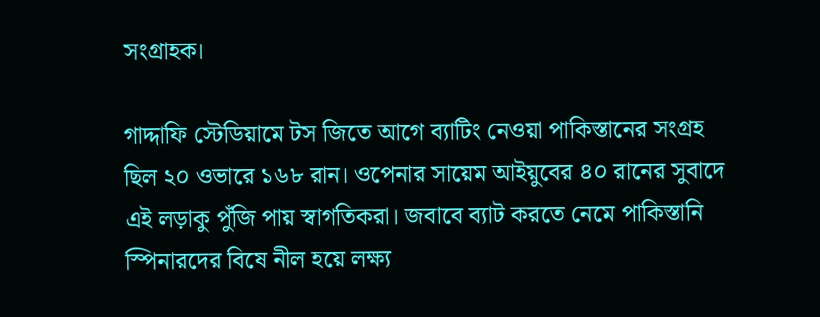সংগ্রাহক।

গাদ্দাফি স্টেডিয়ামে টস জিতে আগে ব্যাটিং নেওয়া পাকিস্তানের সংগ্রহ ছিল ২০ ওভারে ১৬৮ রান। ওপেনার সায়েম আইয়ুবের ৪০ রানের সুবাদে এই লড়াকু পুঁজি পায় স্বাগতিকরা। জবাবে ব্যাট করতে নেমে পাকিস্তানি স্পিনারদের বিষে নীল হয়ে লক্ষ্য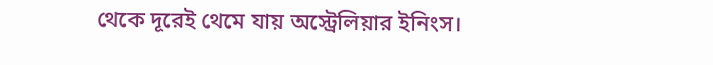থেকে দূরেই থেমে যায় অস্ট্রেলিয়ার ইনিংস।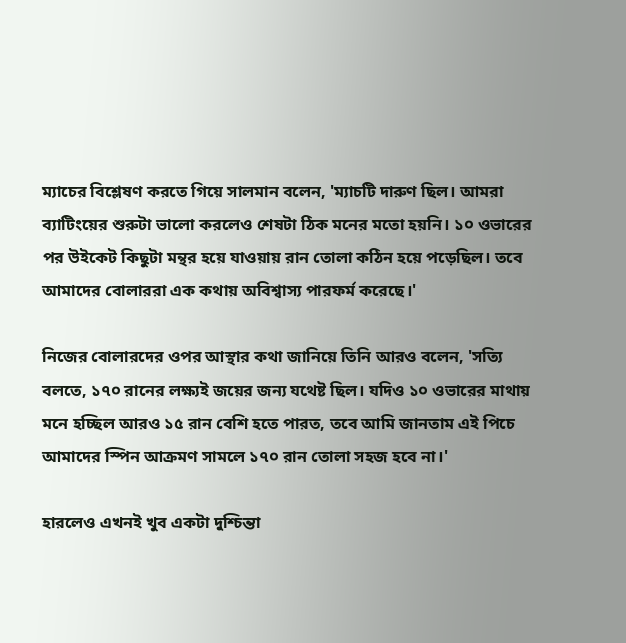ম্যাচের বিশ্লেষণ করতে গিয়ে সালমান বলেন, 'ম্যাচটি দারুণ ছিল। আমরা ব্যাটিংয়ের শুরুটা ভালো করলেও শেষটা ঠিক মনের মতো হয়নি। ১০ ওভারের পর উইকেট কিছুটা মন্থর হয়ে যাওয়ায় রান তোলা কঠিন হয়ে পড়েছিল। তবে আমাদের বোলাররা এক কথায় অবিশ্বাস্য পারফর্ম করেছে।'

নিজের বোলারদের ওপর আস্থার কথা জানিয়ে তিনি আরও বলেন, 'সত্যি বলতে, ১৭০ রানের লক্ষ্যই জয়ের জন্য যথেষ্ট ছিল। যদিও ১০ ওভারের মাথায় মনে হচ্ছিল আরও ১৫ রান বেশি হতে পারত, তবে আমি জানতাম এই পিচে আমাদের স্পিন আক্রমণ সামলে ১৭০ রান তোলা সহজ হবে না।'

হারলেও এখনই খুব একটা দুশ্চিন্তা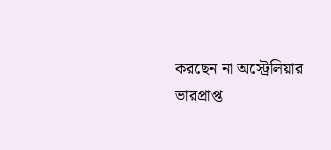করছেন না অস্ট্রেলিয়ার ভারপ্রাপ্ত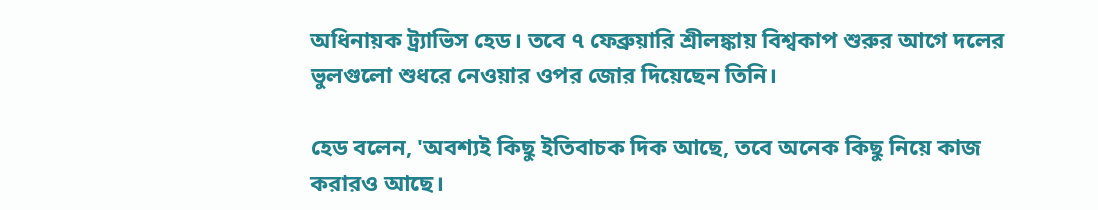অধিনায়ক ট্র্যাভিস হেড। তবে ৭ ফেব্রুয়ারি শ্রীলঙ্কায় বিশ্বকাপ শুরুর আগে দলের ভুলগুলো শুধরে নেওয়ার ওপর জোর দিয়েছেন তিনি।

হেড বলেন, 'অবশ্যই কিছু ইতিবাচক দিক আছে, তবে অনেক কিছু নিয়ে কাজ করারও আছে।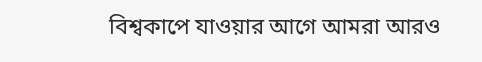বিশ্বকাপে যাওয়ার আগে আমরা আরও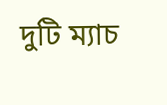দুটি ম্যাচ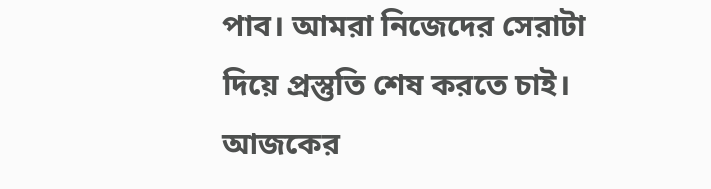পাব। আমরা নিজেদের সেরাটা দিয়ে প্রস্তুতি শেষ করতে চাই। আজকের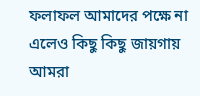ফলাফল আমাদের পক্ষে না এলেও কিছু কিছু জায়গায় আমরা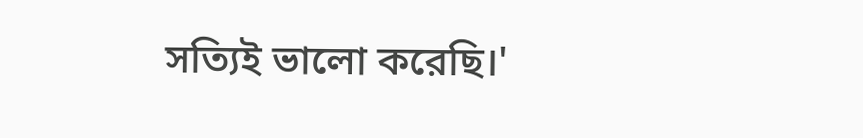সত্যিই ভালো করেছি।'